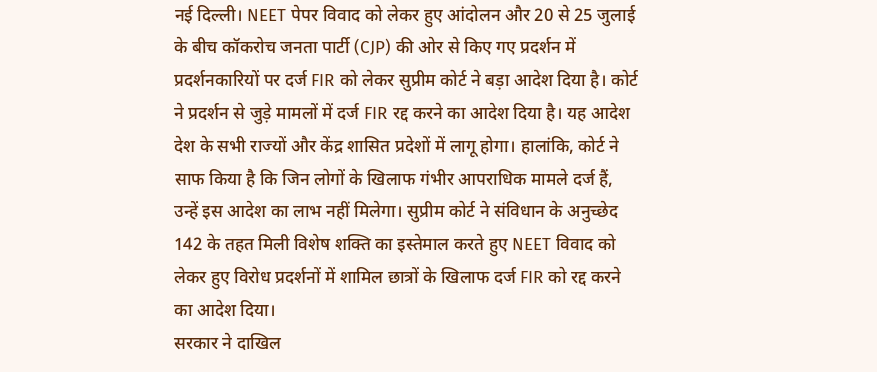नई दिल्ली। NEET पेपर विवाद को लेकर हुए आंदोलन और 20 से 25 जुलाई के बीच कॉकरोच जनता पार्टी (CJP) की ओर से किए गए प्रदर्शन में प्रदर्शनकारियों पर दर्ज FIR को लेकर सुप्रीम कोर्ट ने बड़ा आदेश दिया है। कोर्ट ने प्रदर्शन से जुड़े मामलों में दर्ज FIR रद्द करने का आदेश दिया है। यह आदेश देश के सभी राज्यों और केंद्र शासित प्रदेशों में लागू होगा। हालांकि, कोर्ट ने साफ किया है कि जिन लोगों के खिलाफ गंभीर आपराधिक मामले दर्ज हैं, उन्हें इस आदेश का लाभ नहीं मिलेगा। सुप्रीम कोर्ट ने संविधान के अनुच्छेद 142 के तहत मिली विशेष शक्ति का इस्तेमाल करते हुए NEET विवाद को लेकर हुए विरोध प्रदर्शनों में शामिल छात्रों के खिलाफ दर्ज FIR को रद्द करने का आदेश दिया।
सरकार ने दाखिल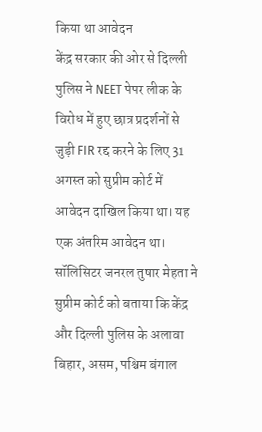किया था आवेदन
केंद्र सरकार की ओर से दिल्ली पुलिस ने NEET पेपर लीक के विरोध में हुए छात्र प्रदर्शनों से जुड़ी FIR रद्द करने के लिए 31 अगस्त को सुप्रीम कोर्ट में आवेदन दाखिल किया था। यह एक अंतरिम आवेदन था। सॉलिसिटर जनरल तुषार मेहता ने सुप्रीम कोर्ट को बताया कि केंद्र और दिल्ली पुलिस के अलावा बिहार, असम, पश्चिम बंगाल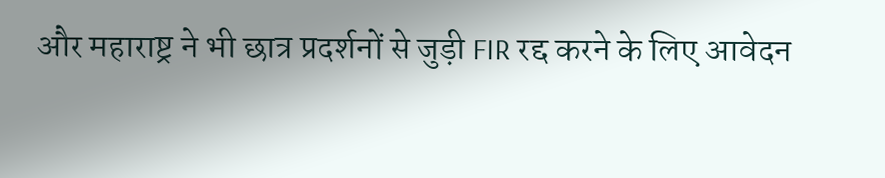और महाराष्ट्र ने भी छात्र प्रदर्शनों से जुड़ी FIR रद्द करने के लिए आवेदन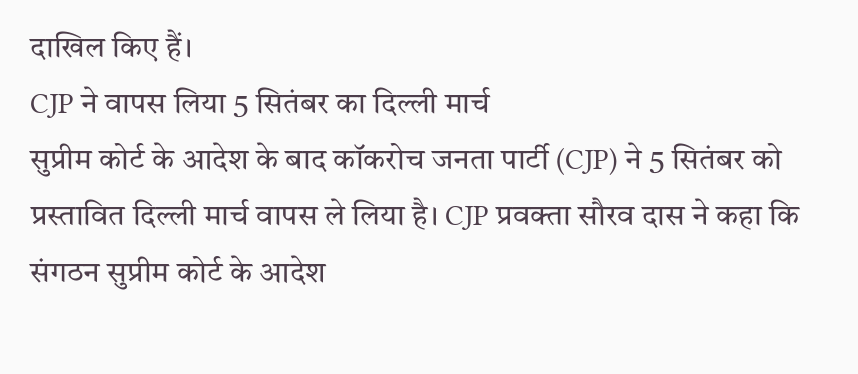दाखिल किए हैं।
CJP ने वापस लिया 5 सितंबर का दिल्ली मार्च
सुप्रीम कोर्ट के आदेश के बाद कॉकरोच जनता पार्टी (CJP) ने 5 सितंबर को प्रस्तावित दिल्ली मार्च वापस ले लिया है। CJP प्रवक्ता सौरव दास ने कहा कि संगठन सुप्रीम कोर्ट के आदेश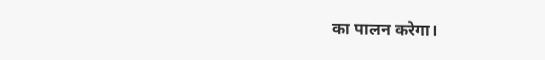का पालन करेगा।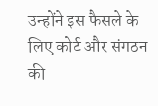उन्होंने इस फैसले के लिए कोर्ट और संगठन की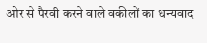ओर से पैरवी करने वाले वकीलों का धन्यवाद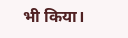भी किया।